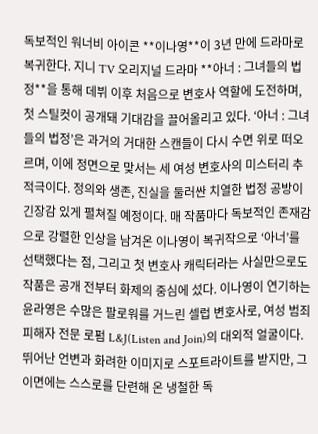독보적인 워너비 아이콘 **이나영**이 3년 만에 드라마로 복귀한다. 지니 TV 오리지널 드라마 **아너 : 그녀들의 법정**을 통해 데뷔 이후 처음으로 변호사 역할에 도전하며, 첫 스틸컷이 공개돼 기대감을 끌어올리고 있다. ‘아너 : 그녀들의 법정’은 과거의 거대한 스캔들이 다시 수면 위로 떠오르며, 이에 정면으로 맞서는 세 여성 변호사의 미스터리 추적극이다. 정의와 생존, 진실을 둘러싼 치열한 법정 공방이 긴장감 있게 펼쳐질 예정이다. 매 작품마다 독보적인 존재감으로 강렬한 인상을 남겨온 이나영이 복귀작으로 ‘아너’를 선택했다는 점, 그리고 첫 변호사 캐릭터라는 사실만으로도 작품은 공개 전부터 화제의 중심에 섰다. 이나영이 연기하는 윤라영은 수많은 팔로워를 거느린 셀럽 변호사로, 여성 범죄 피해자 전문 로펌 L&J(Listen and Join)의 대외적 얼굴이다. 뛰어난 언변과 화려한 이미지로 스포트라이트를 받지만, 그 이면에는 스스로를 단련해 온 냉철한 독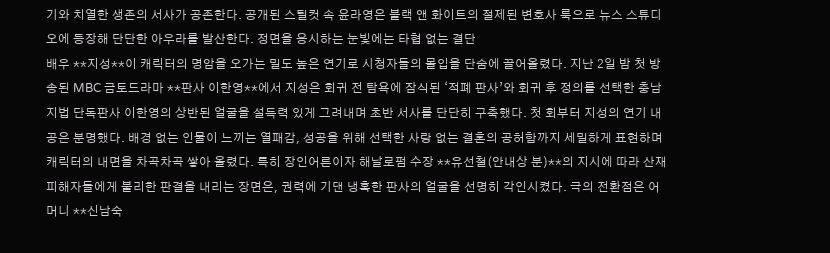기와 치열한 생존의 서사가 공존한다. 공개된 스틸컷 속 윤라영은 블랙 앤 화이트의 절제된 변호사 룩으로 뉴스 스튜디오에 등장해 단단한 아우라를 발산한다. 정면을 응시하는 눈빛에는 타협 없는 결단
배우 **지성**이 캐릭터의 명암을 오가는 밀도 높은 연기로 시청자들의 몰입을 단숨에 끌어올렸다. 지난 2일 밤 첫 방송된 MBC 금토드라마 **판사 이한영**에서 지성은 회귀 전 탐욕에 잠식된 ‘적폐 판사’와 회귀 후 정의를 선택한 충남지법 단독판사 이한영의 상반된 얼굴을 설득력 있게 그려내며 초반 서사를 단단히 구축했다. 첫 회부터 지성의 연기 내공은 분명했다. 배경 없는 인물이 느끼는 열패감, 성공을 위해 선택한 사랑 없는 결혼의 공허함까지 세밀하게 표현하며 캐릭터의 내면을 차곡차곡 쌓아 올렸다. 특히 장인어른이자 해날로펌 수장 **유선철(안내상 분)**의 지시에 따라 산재 피해자들에게 불리한 판결을 내리는 장면은, 권력에 기댄 냉혹한 판사의 얼굴을 선명히 각인시켰다. 극의 전환점은 어머니 **신남숙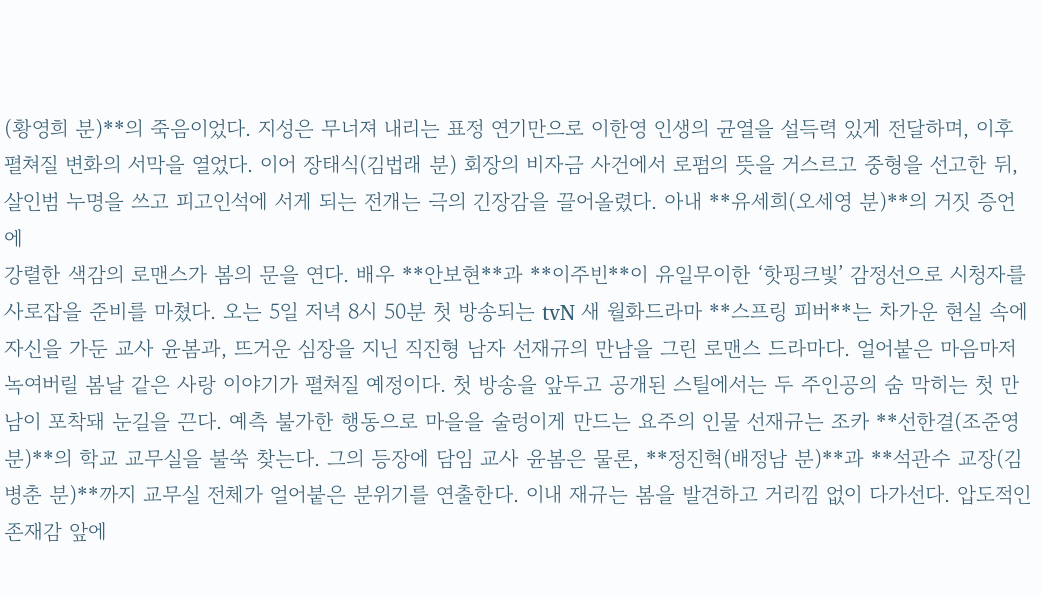(황영희 분)**의 죽음이었다. 지성은 무너져 내리는 표정 연기만으로 이한영 인생의 균열을 설득력 있게 전달하며, 이후 펼쳐질 변화의 서막을 열었다. 이어 장태식(김법래 분) 회장의 비자금 사건에서 로펌의 뜻을 거스르고 중형을 선고한 뒤, 살인범 누명을 쓰고 피고인석에 서게 되는 전개는 극의 긴장감을 끌어올렸다. 아내 **유세희(오세영 분)**의 거짓 증언에
강렬한 색감의 로맨스가 봄의 문을 연다. 배우 **안보현**과 **이주빈**이 유일무이한 ‘핫핑크빛’ 감정선으로 시청자를 사로잡을 준비를 마쳤다. 오는 5일 저녁 8시 50분 첫 방송되는 tvN 새 월화드라마 **스프링 피버**는 차가운 현실 속에 자신을 가둔 교사 윤봄과, 뜨거운 심장을 지닌 직진형 남자 선재규의 만남을 그린 로맨스 드라마다. 얼어붙은 마음마저 녹여버릴 봄날 같은 사랑 이야기가 펼쳐질 예정이다. 첫 방송을 앞두고 공개된 스틸에서는 두 주인공의 숨 막히는 첫 만남이 포착돼 눈길을 끈다. 예측 불가한 행동으로 마을을 술렁이게 만드는 요주의 인물 선재규는 조카 **선한결(조준영 분)**의 학교 교무실을 불쑥 찾는다. 그의 등장에 담임 교사 윤봄은 물론, **정진혁(배정남 분)**과 **석관수 교장(김병춘 분)**까지 교무실 전체가 얼어붙은 분위기를 연출한다. 이내 재규는 봄을 발견하고 거리낌 없이 다가선다. 압도적인 존재감 앞에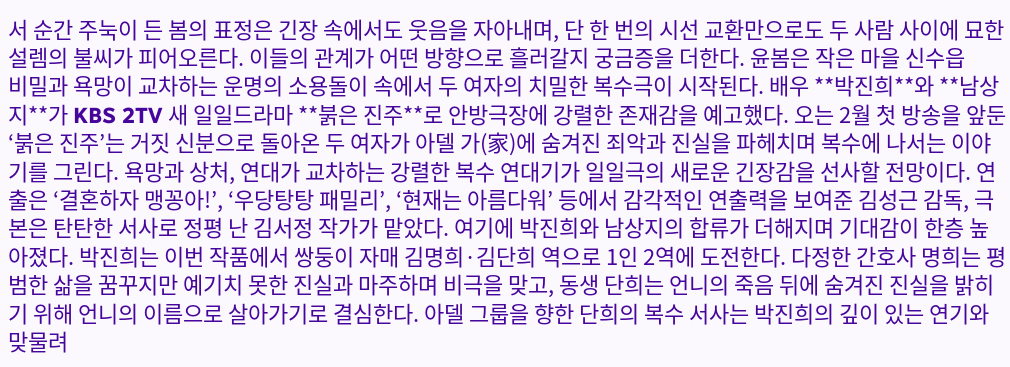서 순간 주눅이 든 봄의 표정은 긴장 속에서도 웃음을 자아내며, 단 한 번의 시선 교환만으로도 두 사람 사이에 묘한 설렘의 불씨가 피어오른다. 이들의 관계가 어떤 방향으로 흘러갈지 궁금증을 더한다. 윤봄은 작은 마을 신수읍
비밀과 욕망이 교차하는 운명의 소용돌이 속에서 두 여자의 치밀한 복수극이 시작된다. 배우 **박진희**와 **남상지**가 KBS 2TV 새 일일드라마 **붉은 진주**로 안방극장에 강렬한 존재감을 예고했다. 오는 2월 첫 방송을 앞둔 ‘붉은 진주’는 거짓 신분으로 돌아온 두 여자가 아델 가(家)에 숨겨진 죄악과 진실을 파헤치며 복수에 나서는 이야기를 그린다. 욕망과 상처, 연대가 교차하는 강렬한 복수 연대기가 일일극의 새로운 긴장감을 선사할 전망이다. 연출은 ‘결혼하자 맹꽁아!’, ‘우당탕탕 패밀리’, ‘현재는 아름다워’ 등에서 감각적인 연출력을 보여준 김성근 감독, 극본은 탄탄한 서사로 정평 난 김서정 작가가 맡았다. 여기에 박진희와 남상지의 합류가 더해지며 기대감이 한층 높아졌다. 박진희는 이번 작품에서 쌍둥이 자매 김명희·김단희 역으로 1인 2역에 도전한다. 다정한 간호사 명희는 평범한 삶을 꿈꾸지만 예기치 못한 진실과 마주하며 비극을 맞고, 동생 단희는 언니의 죽음 뒤에 숨겨진 진실을 밝히기 위해 언니의 이름으로 살아가기로 결심한다. 아델 그룹을 향한 단희의 복수 서사는 박진희의 깊이 있는 연기와 맞물려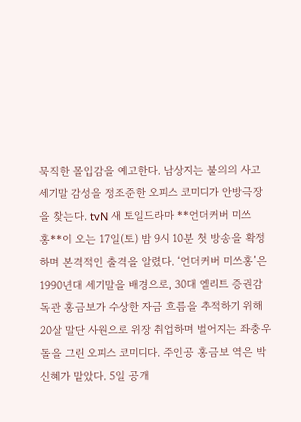묵직한 몰입감을 예고한다. 남상지는 불의의 사고
세기말 감성을 정조준한 오피스 코미디가 안방극장을 찾는다. tvN 새 토일드라마 **언더커버 미쓰홍**이 오는 17일(토) 밤 9시 10분 첫 방송을 확정하며 본격적인 출격을 알렸다. ‘언더커버 미쓰홍’은 1990년대 세기말을 배경으로, 30대 엘리트 증권감독관 홍금보가 수상한 자금 흐름을 추적하기 위해 20살 말단 사원으로 위장 취업하며 벌어지는 좌충우돌을 그린 오피스 코미디다. 주인공 홍금보 역은 박신혜가 맡았다. 5일 공개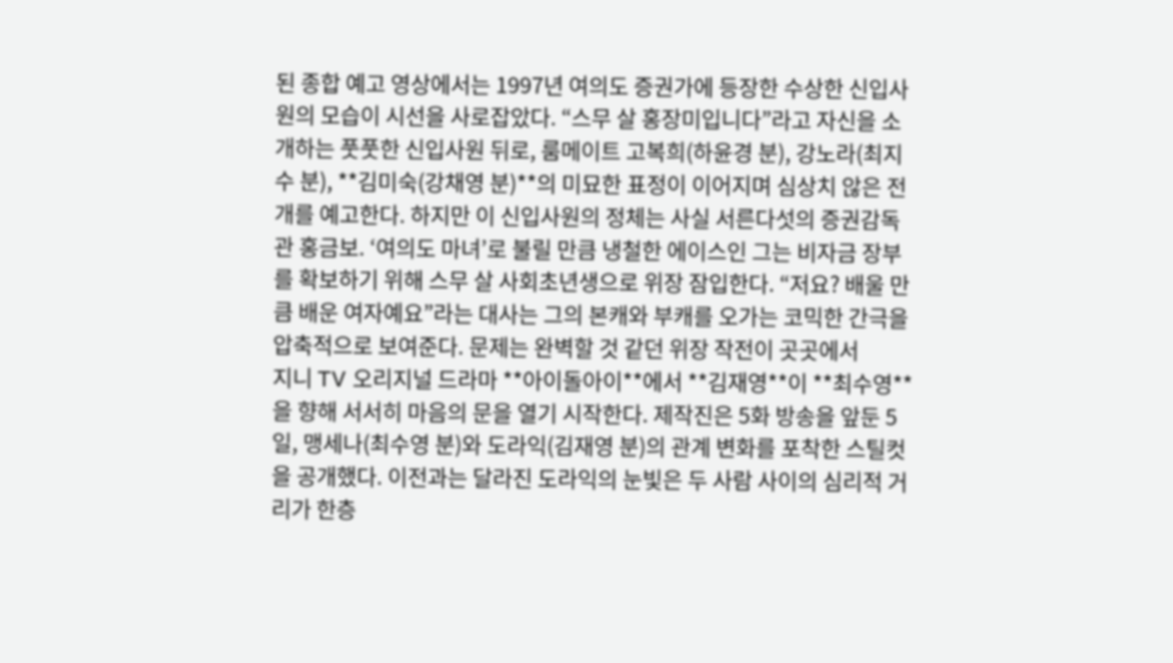된 종합 예고 영상에서는 1997년 여의도 증권가에 등장한 수상한 신입사원의 모습이 시선을 사로잡았다. “스무 살 홍장미입니다”라고 자신을 소개하는 풋풋한 신입사원 뒤로, 룸메이트 고복희(하윤경 분), 강노라(최지수 분), **김미숙(강채영 분)**의 미묘한 표정이 이어지며 심상치 않은 전개를 예고한다. 하지만 이 신입사원의 정체는 사실 서른다섯의 증권감독관 홍금보. ‘여의도 마녀’로 불릴 만큼 냉철한 에이스인 그는 비자금 장부를 확보하기 위해 스무 살 사회초년생으로 위장 잠입한다. “저요? 배울 만큼 배운 여자예요”라는 대사는 그의 본캐와 부캐를 오가는 코믹한 간극을 압축적으로 보여준다. 문제는 완벽할 것 같던 위장 작전이 곳곳에서
지니 TV 오리지널 드라마 **아이돌아이**에서 **김재영**이 **최수영**을 향해 서서히 마음의 문을 열기 시작한다. 제작진은 5화 방송을 앞둔 5일, 맹세나(최수영 분)와 도라익(김재영 분)의 관계 변화를 포착한 스틸컷을 공개했다. 이전과는 달라진 도라익의 눈빛은 두 사람 사이의 심리적 거리가 한층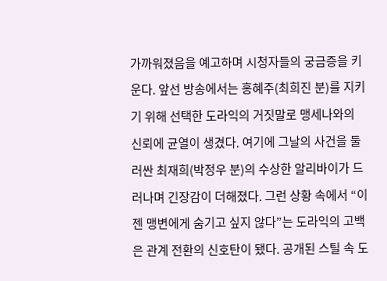가까워졌음을 예고하며 시청자들의 궁금증을 키운다. 앞선 방송에서는 홍혜주(최희진 분)를 지키기 위해 선택한 도라익의 거짓말로 맹세나와의 신뢰에 균열이 생겼다. 여기에 그날의 사건을 둘러싼 최재희(박정우 분)의 수상한 알리바이가 드러나며 긴장감이 더해졌다. 그런 상황 속에서 “이젠 맹변에게 숨기고 싶지 않다”는 도라익의 고백은 관계 전환의 신호탄이 됐다. 공개된 스틸 속 도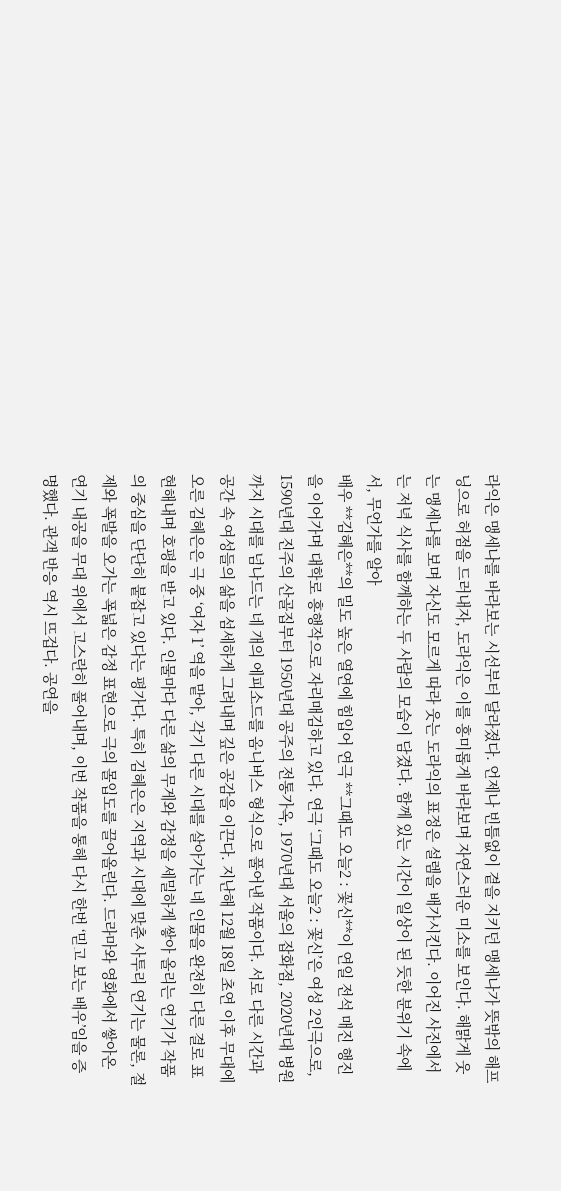라익은 맹세나를 바라보는 시선부터 달라졌다. 언제나 빈틈없이 곁을 지키던 맹세나가 뜻밖의 해프닝으로 허점을 드러내자, 도라익은 이를 흥미롭게 바라보며 자연스러운 미소를 보인다. 해맑게 웃는 맹세나를 보며 자신도 모르게 따라 웃는 도라익의 표정은 설렘을 배가시킨다. 이어진 사진에서는 저녁 식사를 함께하는 두 사람의 모습이 담겼다. 함께 있는 시간이 일상이 된 듯한 분위기 속에서, 무언가를 알아
배우 **김혜은**의 밀도 높은 열연에 힘입어 연극 **그때도 오늘2 : 꽃신**이 연일 전석 매진 행진을 이어가며 대학로 흥행작으로 자리매김하고 있다. 연극 ‘그때도 오늘2 : 꽃신’은 여성 2인극으로, 1590년대 진주의 산골집부터 1950년대 공주의 전통가옥, 1970년대 서울의 잡화점, 2020년대 병원까지 시대를 넘나드는 네 개의 에피소드를 옴니버스 형식으로 풀어낸 작품이다. 서로 다른 시간과 공간 속 여성들의 삶을 섬세하게 그려내며 깊은 공감을 이끈다. 지난해 12월 18일 초연 이후 무대에 오른 김혜은은 극 중 ‘여자 1’ 역을 맡아, 각기 다른 시대를 살아가는 네 인물을 완전히 다른 결로 표현해내며 호평을 받고 있다. 인물마다 다른 삶의 무게와 감정을 세밀하게 쌓아 올리는 연기가 작품의 중심을 단단히 붙잡고 있다는 평가다. 특히 김혜은은 지역과 시대에 맞춘 사투리 연기는 물론, 절제와 폭발을 오가는 폭넓은 감정 표현으로 극의 몰입도를 끌어올린다. 드라마와 영화에서 쌓아온 연기 내공을 무대 위에서 고스란히 풀어내며, 이번 작품을 통해 다시 한번 ‘믿고 보는 배우’임을 증명했다. 관객 반응 역시 뜨겁다. 공연을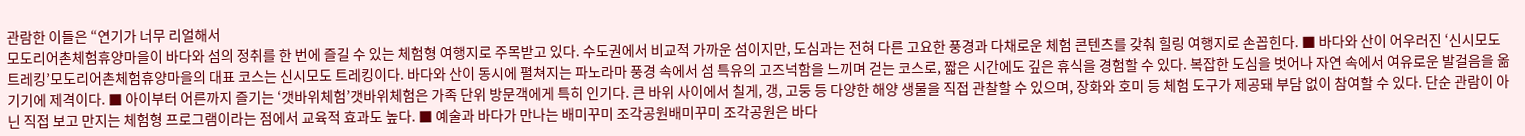관람한 이들은 “연기가 너무 리얼해서
모도리어촌체험휴양마을이 바다와 섬의 정취를 한 번에 즐길 수 있는 체험형 여행지로 주목받고 있다. 수도권에서 비교적 가까운 섬이지만, 도심과는 전혀 다른 고요한 풍경과 다채로운 체험 콘텐츠를 갖춰 힐링 여행지로 손꼽힌다. ■ 바다와 산이 어우러진 ‘신시모도 트레킹’모도리어촌체험휴양마을의 대표 코스는 신시모도 트레킹이다. 바다와 산이 동시에 펼쳐지는 파노라마 풍경 속에서 섬 특유의 고즈넉함을 느끼며 걷는 코스로, 짧은 시간에도 깊은 휴식을 경험할 수 있다. 복잡한 도심을 벗어나 자연 속에서 여유로운 발걸음을 옮기기에 제격이다. ■ 아이부터 어른까지 즐기는 ‘갯바위체험’갯바위체험은 가족 단위 방문객에게 특히 인기다. 큰 바위 사이에서 칠게, 갱, 고둥 등 다양한 해양 생물을 직접 관찰할 수 있으며, 장화와 호미 등 체험 도구가 제공돼 부담 없이 참여할 수 있다. 단순 관람이 아닌 직접 보고 만지는 체험형 프로그램이라는 점에서 교육적 효과도 높다. ■ 예술과 바다가 만나는 배미꾸미 조각공원배미꾸미 조각공원은 바다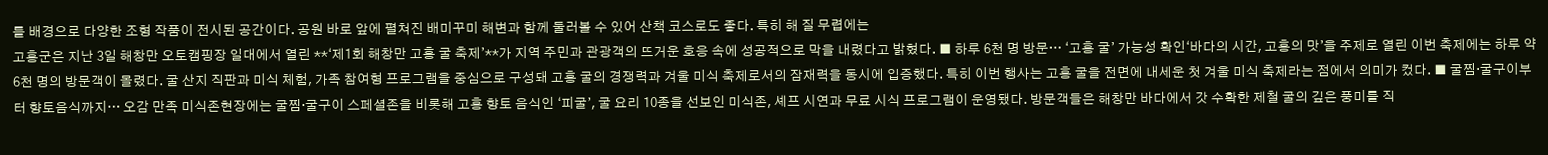를 배경으로 다양한 조형 작품이 전시된 공간이다. 공원 바로 앞에 펼쳐진 배미꾸미 해변과 함께 둘러볼 수 있어 산책 코스로도 좋다. 특히 해 질 무렵에는
고흥군은 지난 3일 해창만 오토캠핑장 일대에서 열린 **‘제1회 해창만 고흥 굴 축제’**가 지역 주민과 관광객의 뜨거운 호응 속에 성공적으로 막을 내렸다고 밝혔다. ■ 하루 6천 명 방문… ‘고흥 굴’ 가능성 확인‘바다의 시간, 고흥의 맛’을 주제로 열린 이번 축제에는 하루 약 6천 명의 방문객이 몰렸다. 굴 산지 직판과 미식 체험, 가족 참여형 프로그램을 중심으로 구성돼 고흥 굴의 경쟁력과 겨울 미식 축제로서의 잠재력을 동시에 입증했다. 특히 이번 행사는 고흥 굴을 전면에 내세운 첫 겨울 미식 축제라는 점에서 의미가 컸다. ■ 굴찜·굴구이부터 향토음식까지… 오감 만족 미식존현장에는 굴찜·굴구이 스페셜존을 비롯해 고흥 향토 음식인 ‘피굴’, 굴 요리 10종을 선보인 미식존, 셰프 시연과 무료 시식 프로그램이 운영됐다. 방문객들은 해창만 바다에서 갓 수확한 제철 굴의 깊은 풍미를 직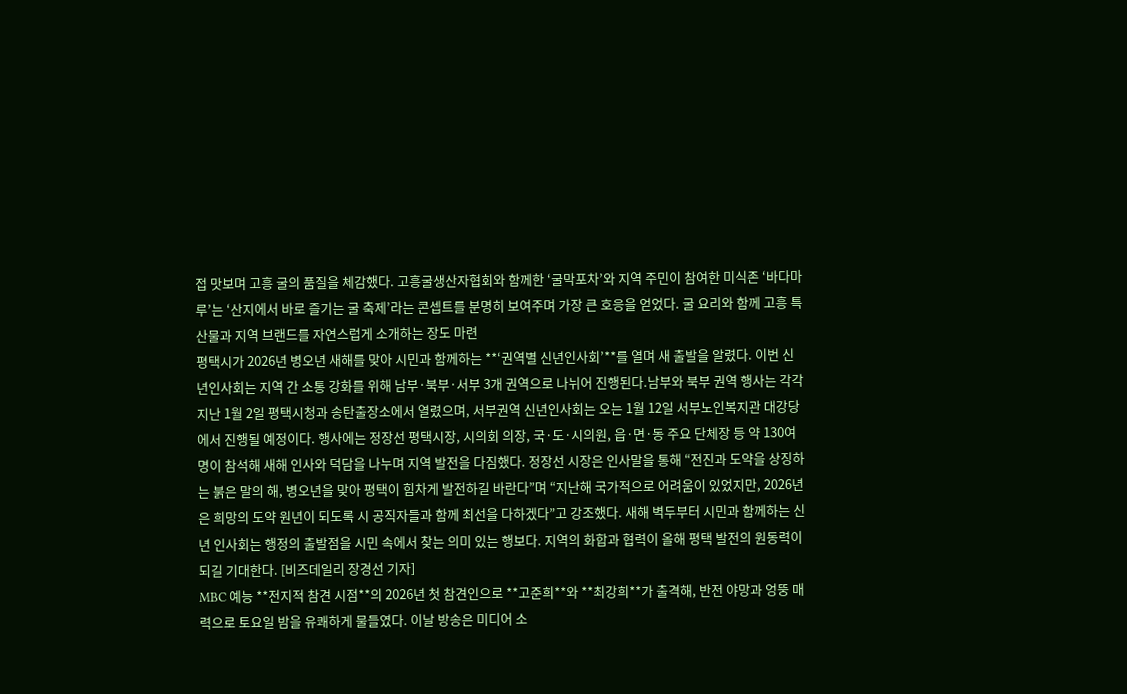접 맛보며 고흥 굴의 품질을 체감했다. 고흥굴생산자협회와 함께한 ‘굴막포차’와 지역 주민이 참여한 미식존 ‘바다마루’는 ‘산지에서 바로 즐기는 굴 축제’라는 콘셉트를 분명히 보여주며 가장 큰 호응을 얻었다. 굴 요리와 함께 고흥 특산물과 지역 브랜드를 자연스럽게 소개하는 장도 마련
평택시가 2026년 병오년 새해를 맞아 시민과 함께하는 **‘권역별 신년인사회’**를 열며 새 출발을 알렸다. 이번 신년인사회는 지역 간 소통 강화를 위해 남부·북부·서부 3개 권역으로 나뉘어 진행된다.남부와 북부 권역 행사는 각각 지난 1월 2일 평택시청과 송탄출장소에서 열렸으며, 서부권역 신년인사회는 오는 1월 12일 서부노인복지관 대강당에서 진행될 예정이다. 행사에는 정장선 평택시장, 시의회 의장, 국·도·시의원, 읍·면·동 주요 단체장 등 약 130여 명이 참석해 새해 인사와 덕담을 나누며 지역 발전을 다짐했다. 정장선 시장은 인사말을 통해 “전진과 도약을 상징하는 붉은 말의 해, 병오년을 맞아 평택이 힘차게 발전하길 바란다”며 “지난해 국가적으로 어려움이 있었지만, 2026년은 희망의 도약 원년이 되도록 시 공직자들과 함께 최선을 다하겠다”고 강조했다. 새해 벽두부터 시민과 함께하는 신년 인사회는 행정의 출발점을 시민 속에서 찾는 의미 있는 행보다. 지역의 화합과 협력이 올해 평택 발전의 원동력이 되길 기대한다. [비즈데일리 장경선 기자]
MBC 예능 **전지적 참견 시점**의 2026년 첫 참견인으로 **고준희**와 **최강희**가 출격해, 반전 야망과 엉뚱 매력으로 토요일 밤을 유쾌하게 물들였다. 이날 방송은 미디어 소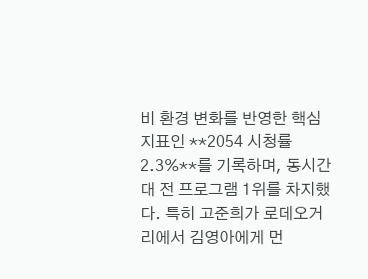비 환경 변화를 반영한 핵심 지표인 **2054 시청률 2.3%**를 기록하며, 동시간대 전 프로그램 1위를 차지했다. 특히 고준희가 로데오거리에서 김영아에게 먼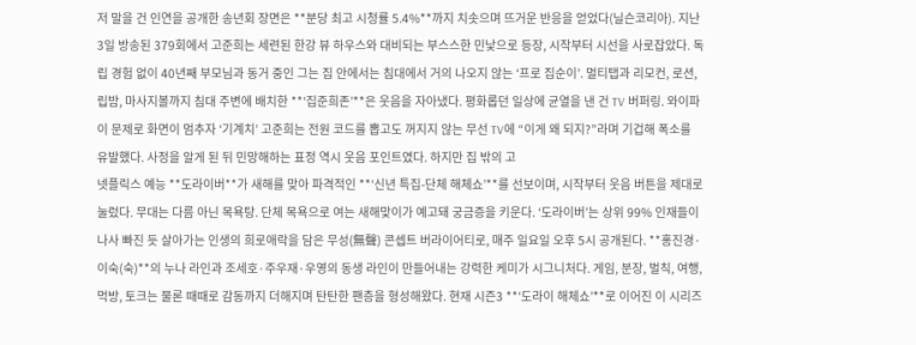저 말을 건 인연을 공개한 송년회 장면은 **분당 최고 시청률 5.4%**까지 치솟으며 뜨거운 반응을 얻었다(닐슨코리아). 지난 3일 방송된 379회에서 고준희는 세련된 한강 뷰 하우스와 대비되는 부스스한 민낯으로 등장, 시작부터 시선을 사로잡았다. 독립 경험 없이 40년째 부모님과 동거 중인 그는 집 안에서는 침대에서 거의 나오지 않는 ‘프로 집순이’. 멀티탭과 리모컨, 로션, 립밤, 마사지볼까지 침대 주변에 배치한 **‘집준희존’**은 웃음을 자아냈다. 평화롭던 일상에 균열을 낸 건 TV 버퍼링. 와이파이 문제로 화면이 멈추자 ‘기계치’ 고준희는 전원 코드를 뽑고도 꺼지지 않는 무선 TV에 “이게 왜 되지?”라며 기겁해 폭소를 유발했다. 사정을 알게 된 뒤 민망해하는 표정 역시 웃음 포인트였다. 하지만 집 밖의 고
넷플릭스 예능 **도라이버**가 새해를 맞아 파격적인 **‘신년 특집-단체 해체쇼’**를 선보이며, 시작부터 웃음 버튼을 제대로 눌렀다. 무대는 다름 아닌 목욕탕. 단체 목욕으로 여는 새해맞이가 예고돼 궁금증을 키운다. ‘도라이버’는 상위 99% 인재들이 나사 빠진 듯 살아가는 인생의 희로애락을 담은 무성(無聲) 콘셉트 버라이어티로, 매주 일요일 오후 5시 공개된다. **홍진경·이숙(숙)**의 누나 라인과 조세호·주우재·우영의 동생 라인이 만들어내는 강력한 케미가 시그니처다. 게임, 분장, 벌칙, 여행, 먹방, 토크는 물론 때때로 감동까지 더해지며 탄탄한 팬층을 형성해왔다. 현재 시즌3 **‘도라이 해체쇼’**로 이어진 이 시리즈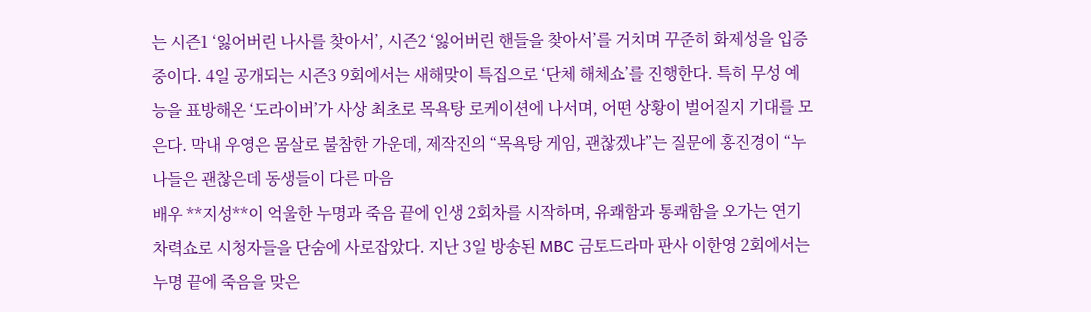는 시즌1 ‘잃어버린 나사를 찾아서’, 시즌2 ‘잃어버린 핸들을 찾아서’를 거치며 꾸준히 화제성을 입증 중이다. 4일 공개되는 시즌3 9회에서는 새해맞이 특집으로 ‘단체 해체쇼’를 진행한다. 특히 무성 예능을 표방해온 ‘도라이버’가 사상 최초로 목욕탕 로케이션에 나서며, 어떤 상황이 벌어질지 기대를 모은다. 막내 우영은 몸살로 불참한 가운데, 제작진의 “목욕탕 게임, 괜찮겠냐”는 질문에 홍진경이 “누나들은 괜찮은데 동생들이 다른 마음
배우 **지성**이 억울한 누명과 죽음 끝에 인생 2회차를 시작하며, 유쾌함과 통쾌함을 오가는 연기 차력쇼로 시청자들을 단숨에 사로잡았다. 지난 3일 방송된 MBC 금토드라마 판사 이한영 2회에서는 누명 끝에 죽음을 맞은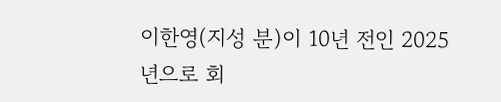이한영(지성 분)이 10년 전인 2025년으로 회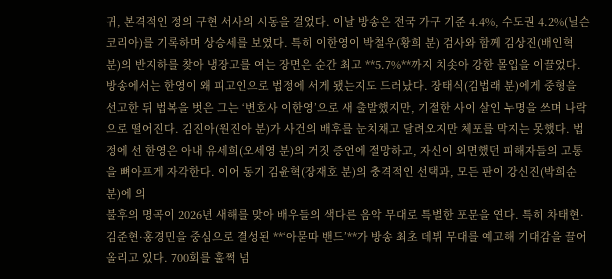귀, 본격적인 정의 구현 서사의 시동을 걸었다. 이날 방송은 전국 가구 기준 4.4%, 수도권 4.2%(닐슨코리아)를 기록하며 상승세를 보였다. 특히 이한영이 박철우(황희 분) 검사와 함께 김상진(배인혁 분)의 반지하를 찾아 냉장고를 여는 장면은 순간 최고 **5.7%**까지 치솟아 강한 몰입을 이끌었다. 방송에서는 한영이 왜 피고인으로 법정에 서게 됐는지도 드러났다. 장태식(김법래 분)에게 중형을 선고한 뒤 법복을 벗은 그는 ‘변호사 이한영’으로 새 출발했지만, 기절한 사이 살인 누명을 쓰며 나락으로 떨어진다. 김진아(원진아 분)가 사건의 배후를 눈치채고 달려오지만 체포를 막지는 못했다. 법정에 선 한영은 아내 유세희(오세영 분)의 거짓 증언에 절망하고, 자신이 외면했던 피해자들의 고통을 뼈아프게 자각한다. 이어 동기 김윤혁(장재호 분)의 충격적인 선택과, 모든 판이 강신진(박희순 분)에 의
불후의 명곡이 2026년 새해를 맞아 배우들의 색다른 음악 무대로 특별한 포문을 연다. 특히 차태현·김준현·홍경민을 중심으로 결성된 **‘아묻따 밴드’**가 방송 최초 데뷔 무대를 예고해 기대감을 끌어올리고 있다. 700회를 훌쩍 넘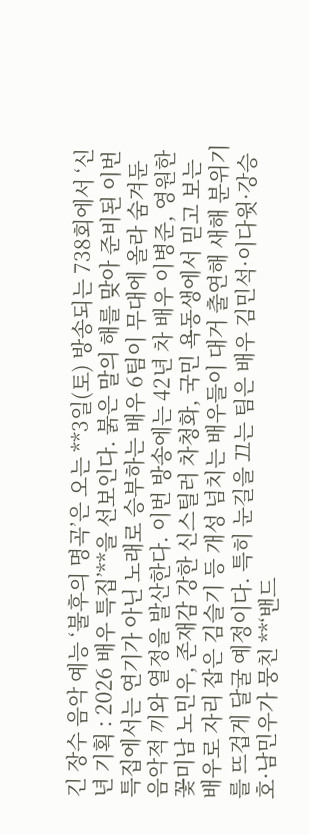긴 장수 음악 예능 ‘불후의 명곡’은 오는 **3일(토) 방송되는 738회에서 ‘신년 기획 : 2026 배우 특집’**을 선보인다. 붉은 말의 해를 맞아 준비된 이번 특집에서는 연기가 아닌 노래로 승부하는 배우 6팀이 무대에 올라 숨겨둔 음악적 끼와 열정을 발산한다. 이번 방송에는 42년 차 배우 이병준, 영원한 꽃미남 노민우, 존재감 강한 신스틸러 차청화, 국민 욕동생에서 믿고 보는 배우로 자리 잡은 김슬기 등 개성 넘치는 배우들이 대거 출연해 새해 분위기를 뜨겁게 달굴 예정이다. 특히 눈길을 끄는 팀은 배우 김민석·이다윗·강승호·남민우가 뭉친 **‘밴드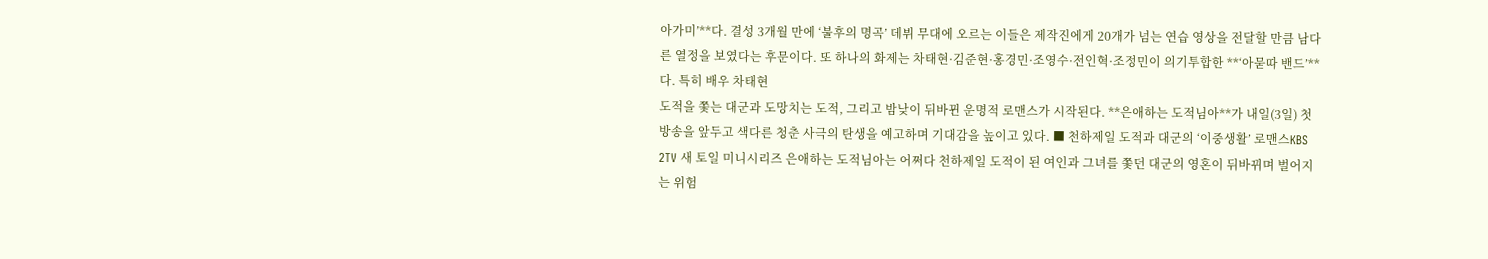아가미’**다. 결성 3개월 만에 ‘불후의 명곡’ 데뷔 무대에 오르는 이들은 제작진에게 20개가 넘는 연습 영상을 전달할 만큼 남다른 열정을 보였다는 후문이다. 또 하나의 화제는 차태현·김준현·홍경민·조영수·전인혁·조정민이 의기투합한 **‘아묻따 밴드’**다. 특히 배우 차태현
도적을 쫓는 대군과 도망치는 도적, 그리고 밤낮이 뒤바뀐 운명적 로맨스가 시작된다. **은애하는 도적님아**가 내일(3일) 첫 방송을 앞두고 색다른 청춘 사극의 탄생을 예고하며 기대감을 높이고 있다. ■ 천하제일 도적과 대군의 ‘이중생활’ 로맨스KBS 2TV 새 토일 미니시리즈 은애하는 도적님아는 어쩌다 천하제일 도적이 된 여인과 그녀를 쫓던 대군의 영혼이 뒤바뀌며 벌어지는 위험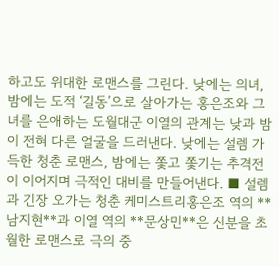하고도 위대한 로맨스를 그린다. 낮에는 의녀, 밤에는 도적 ‘길동’으로 살아가는 홍은조와 그녀를 은애하는 도월대군 이열의 관계는 낮과 밤이 전혀 다른 얼굴을 드러낸다. 낮에는 설렘 가득한 청춘 로맨스, 밤에는 쫓고 쫓기는 추격전이 이어지며 극적인 대비를 만들어낸다. ■ 설렘과 긴장 오가는 청춘 케미스트리홍은조 역의 **남지현**과 이열 역의 **문상민**은 신분을 초월한 로맨스로 극의 중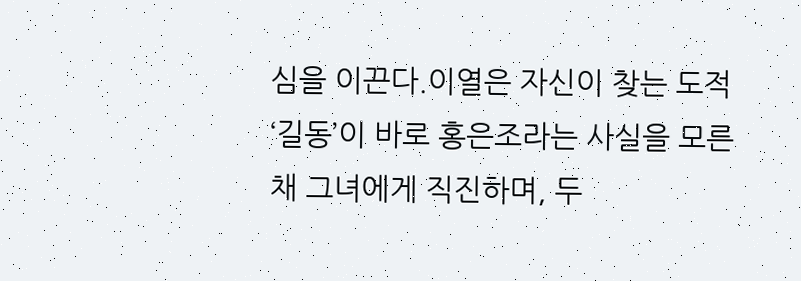심을 이끈다.이열은 자신이 찾는 도적 ‘길동’이 바로 홍은조라는 사실을 모른 채 그녀에게 직진하며, 두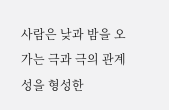사람은 낮과 밤을 오가는 극과 극의 관계성을 형성한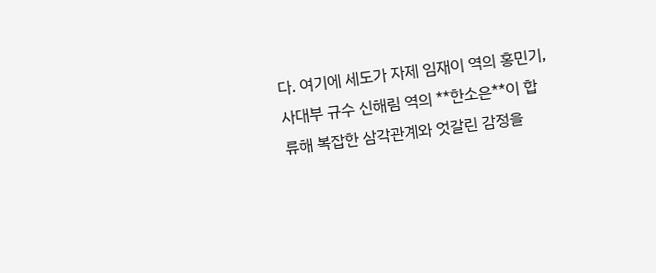다. 여기에 세도가 자제 임재이 역의 홍민기, 사대부 규수 신해림 역의 **한소은**이 합류해 복잡한 삼각관계와 엇갈린 감정을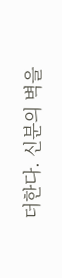더한다. 신분의 벽을